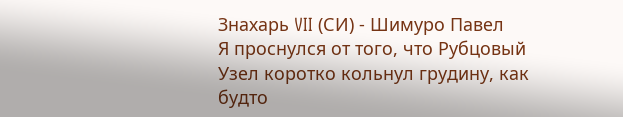Знахарь VII (СИ) - Шимуро Павел
Я проснулся от того, что Рубцовый Узел коротко кольнул грудину, как будто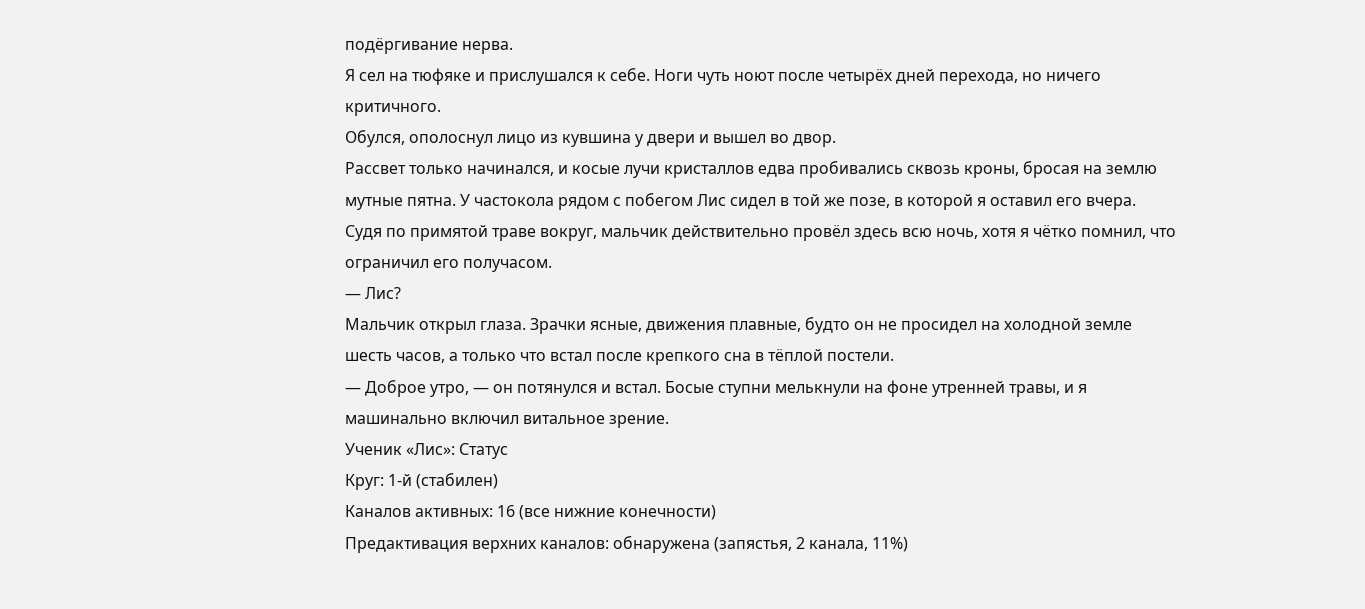подёргивание нерва.
Я сел на тюфяке и прислушался к себе. Ноги чуть ноют после четырёх дней перехода, но ничего критичного.
Обулся, ополоснул лицо из кувшина у двери и вышел во двор.
Рассвет только начинался, и косые лучи кристаллов едва пробивались сквозь кроны, бросая на землю мутные пятна. У частокола рядом с побегом Лис сидел в той же позе, в которой я оставил его вчера. Судя по примятой траве вокруг, мальчик действительно провёл здесь всю ночь, хотя я чётко помнил, что ограничил его получасом.
— Лис?
Мальчик открыл глаза. Зрачки ясные, движения плавные, будто он не просидел на холодной земле шесть часов, а только что встал после крепкого сна в тёплой постели.
— Доброе утро, — он потянулся и встал. Босые ступни мелькнули на фоне утренней травы, и я машинально включил витальное зрение.
Ученик «Лис»: Статус
Круг: 1-й (стабилен)
Каналов активных: 16 (все нижние конечности)
Предактивация верхних каналов: обнаружена (запястья, 2 канала, 11%)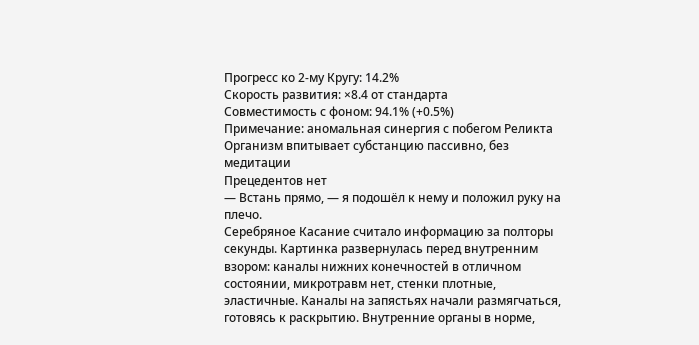Прогресс ко 2-му Кругу: 14.2%
Скорость развития: ×8.4 от стандарта
Совместимость с фоном: 94.1% (+0.5%)
Примечание: аномальная синергия с побегом Реликта
Организм впитывает субстанцию пассивно, без медитации
Прецедентов нет
— Встань прямо, — я подошёл к нему и положил руку на плечо.
Серебряное Касание считало информацию за полторы секунды. Картинка развернулась перед внутренним взором: каналы нижних конечностей в отличном состоянии, микротравм нет, стенки плотные, эластичные. Каналы на запястьях начали размягчаться, готовясь к раскрытию. Внутренние органы в норме,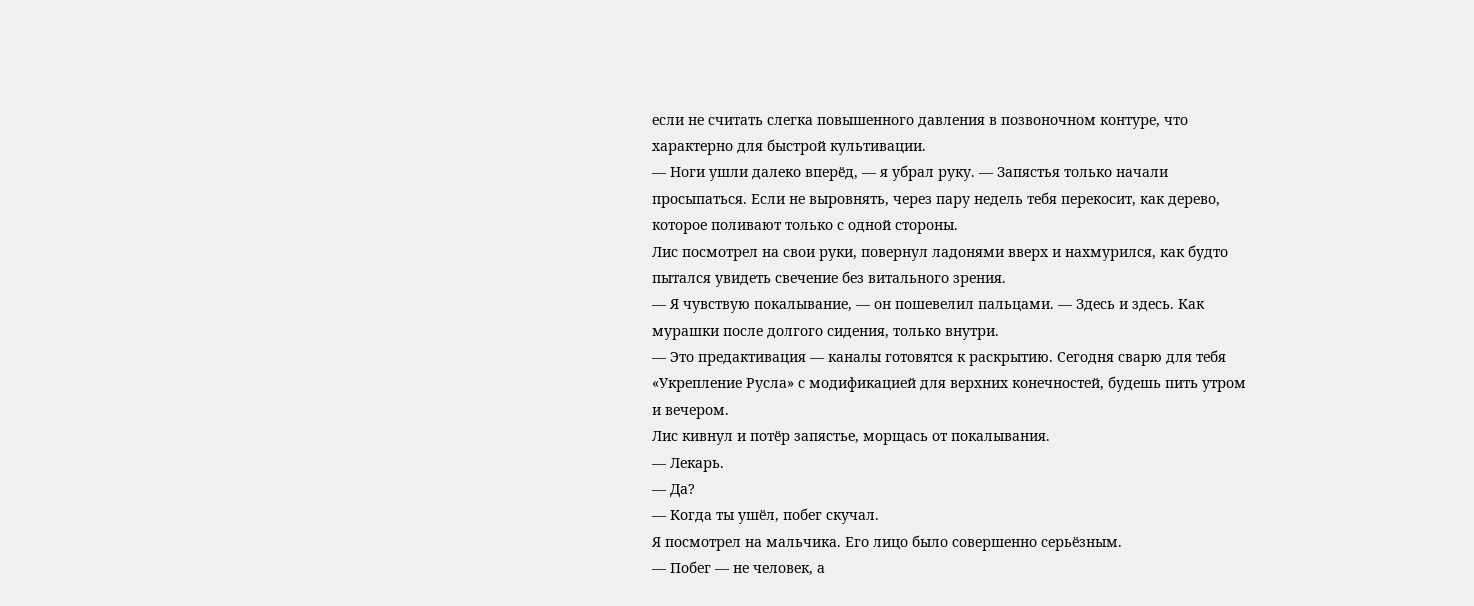если не считать слегка повышенного давления в позвоночном контуре, что характерно для быстрой культивации.
— Ноги ушли далеко вперёд, — я убрал руку. — Запястья только начали просыпаться. Если не выровнять, через пару недель тебя перекосит, как дерево, которое поливают только с одной стороны.
Лис посмотрел на свои руки, повернул ладонями вверх и нахмурился, как будто пытался увидеть свечение без витального зрения.
— Я чувствую покалывание, — он пошевелил пальцами. — Здесь и здесь. Как мурашки после долгого сидения, только внутри.
— Это предактивация — каналы готовятся к раскрытию. Сегодня сварю для тебя «Укрепление Русла» с модификацией для верхних конечностей, будешь пить утром и вечером.
Лис кивнул и потёр запястье, морщась от покалывания.
— Лекарь.
— Да?
— Когда ты ушёл, побег скучал.
Я посмотрел на мальчика. Его лицо было совершенно серьёзным.
— Побег — не человек, а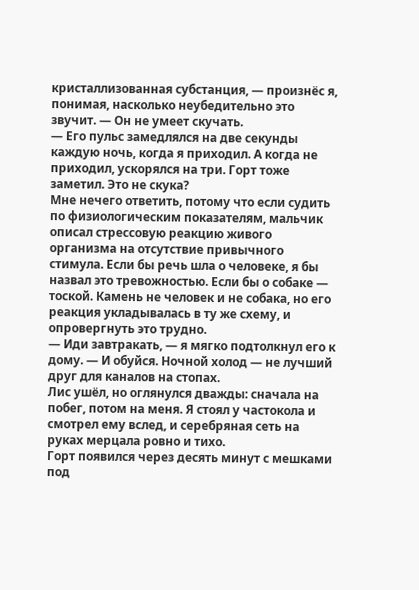кристаллизованная субстанция, — произнёс я, понимая, насколько неубедительно это звучит. — Он не умеет скучать.
— Его пульс замедлялся на две секунды каждую ночь, когда я приходил. А когда не приходил, ускорялся на три. Горт тоже заметил. Это не скука?
Мне нечего ответить, потому что если судить по физиологическим показателям, мальчик описал стрессовую реакцию живого организма на отсутствие привычного стимула. Если бы речь шла о человеке, я бы назвал это тревожностью. Если бы о собаке — тоской. Камень не человек и не собака, но его реакция укладывалась в ту же схему, и опровергнуть это трудно.
— Иди завтракать, — я мягко подтолкнул его к дому. — И обуйся. Ночной холод — не лучший друг для каналов на стопах.
Лис ушёл, но оглянулся дважды: сначала на побег, потом на меня. Я стоял у частокола и смотрел ему вслед, и серебряная сеть на руках мерцала ровно и тихо.
Горт появился через десять минут с мешками под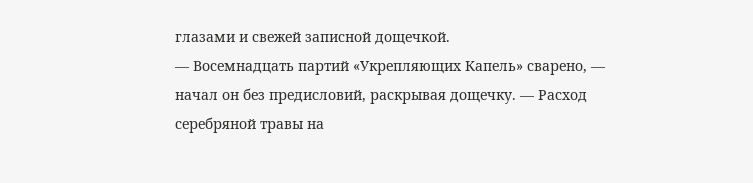глазами и свежей записной дощечкой.
— Восемнадцать партий «Укрепляющих Капель» сварено, — начал он без предисловий, раскрывая дощечку. — Расход серебряной травы на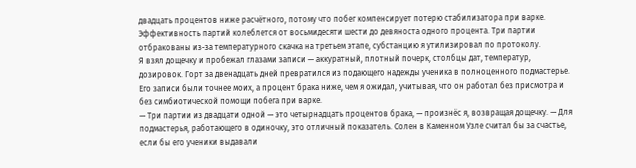двадцать процентов ниже расчётного, потому что побег компенсирует потерю стабилизатора при варке. Эффективность партий колеблется от восьмидесяти шести до девяноста одного процента. Три партии отбракованы из-за температурного скачка на третьем этапе, субстанцию я утилизировал по протоколу.
Я взял дощечку и пробежал глазами записи — аккуратный, плотный почерк, столбцы дат, температур, дозировок. Горт за двенадцать дней превратился из подающего надежды ученика в полноценного подмастерье. Его записи были точнее моих, а процент брака ниже, чем я ожидал, учитывая, что он работал без присмотра и без симбиотической помощи побега при варке.
— Три партии из двадцати одной — это четырнадцать процентов брака, — произнёс я, возвращая дощечку. — Для подмастерья, работающего в одиночку, это отличный показатель. Солен в Каменном Узле считал бы за счастье, если бы его ученики выдавали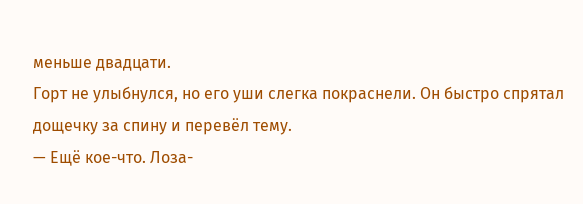меньше двадцати.
Горт не улыбнулся, но его уши слегка покраснели. Он быстро спрятал дощечку за спину и перевёл тему.
— Ещё кое-что. Лоза-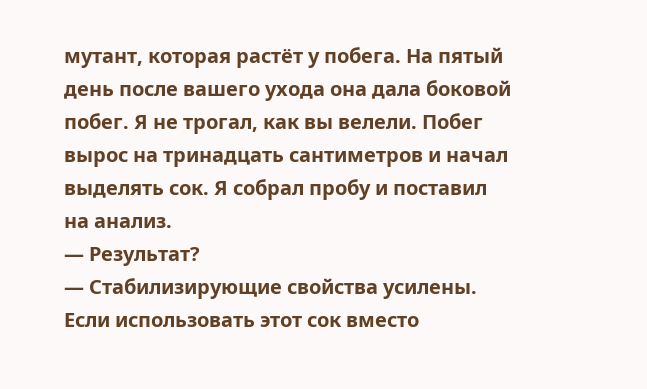мутант, которая растёт у побега. На пятый день после вашего ухода она дала боковой побег. Я не трогал, как вы велели. Побег вырос на тринадцать сантиметров и начал выделять сок. Я собрал пробу и поставил на анализ.
— Результат?
— Стабилизирующие свойства усилены. Если использовать этот сок вместо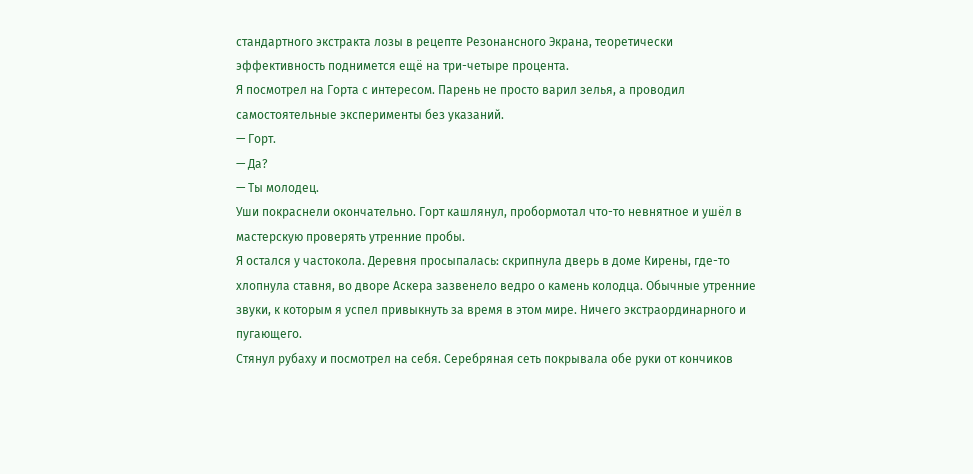стандартного экстракта лозы в рецепте Резонансного Экрана, теоретически эффективность поднимется ещё на три-четыре процента.
Я посмотрел на Горта с интересом. Парень не просто варил зелья, а проводил самостоятельные эксперименты без указаний.
— Горт.
— Да?
— Ты молодец.
Уши покраснели окончательно. Горт кашлянул, пробормотал что-то невнятное и ушёл в мастерскую проверять утренние пробы.
Я остался у частокола. Деревня просыпалась: скрипнула дверь в доме Кирены, где-то хлопнула ставня, во дворе Аскера зазвенело ведро о камень колодца. Обычные утренние звуки, к которым я успел привыкнуть за время в этом мире. Ничего экстраординарного и пугающего.
Стянул рубаху и посмотрел на себя. Серебряная сеть покрывала обе руки от кончиков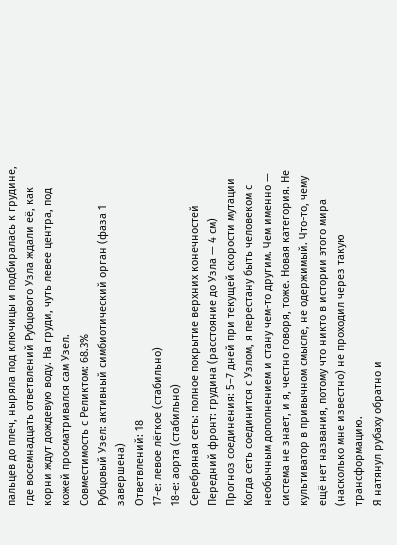пальцев до плеч, ныряла под ключицы и подбиралась к грудине, где восемнадцать ответвлений Рубцового Узла ждали её, как корни ждут дождевую воду. На груди, чуть левее центра, под кожей просматривался сам Узел.
Совместимость с Реликтом: 68.3%
Рубцовый Узел: активный симбиотический орган (фаза 1 завершена)
Ответвлений: 18
17-е: левое лёгкое (стабильно)
18-е: аорта (стабильно)
Серебряная сеть: полное покрытие верхних конечностей
Передний фронт: грудина (расстояние до Узла — 4 см)
Прогноз соединения: 5–7 дней при текущей скорости мутации
Когда сеть соединится с Узлом, я перестану быть человеком с необычным дополнением и стану чем-то другим. Чем именно — система не знает, и я, честно говоря, тоже. Новая категория. Не культиватор в привычном смысле, не одержимый. Что-то, чему ещё нет названия, потому что никто в истории этого мира (насколько мне известно) не проходил через такую трансформацию.
Я натянул рубаху обратно и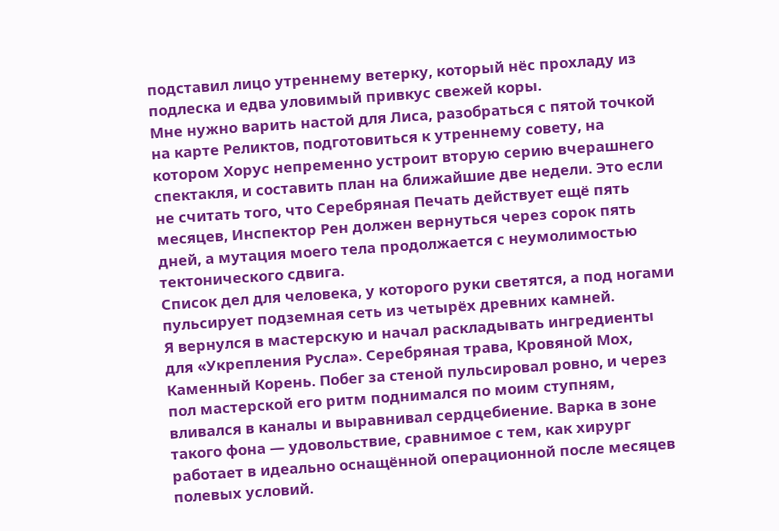подставил лицо утреннему ветерку, который нёс прохладу из подлеска и едва уловимый привкус свежей коры.
Мне нужно варить настой для Лиса, разобраться с пятой точкой на карте Реликтов, подготовиться к утреннему совету, на котором Хорус непременно устроит вторую серию вчерашнего спектакля, и составить план на ближайшие две недели. Это если не считать того, что Серебряная Печать действует ещё пять месяцев, Инспектор Рен должен вернуться через сорок пять дней, а мутация моего тела продолжается с неумолимостью тектонического сдвига.
Список дел для человека, у которого руки светятся, а под ногами пульсирует подземная сеть из четырёх древних камней.
Я вернулся в мастерскую и начал раскладывать ингредиенты для «Укрепления Русла». Серебряная трава, Кровяной Мох, Каменный Корень. Побег за стеной пульсировал ровно, и через пол мастерской его ритм поднимался по моим ступням, вливался в каналы и выравнивал сердцебиение. Варка в зоне такого фона — удовольствие, сравнимое с тем, как хирург работает в идеально оснащённой операционной после месяцев полевых условий.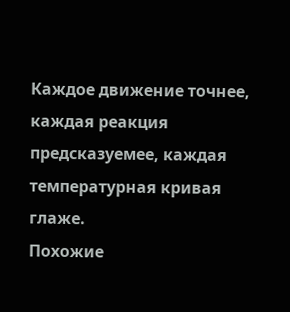Каждое движение точнее, каждая реакция предсказуемее, каждая температурная кривая глаже.
Похожие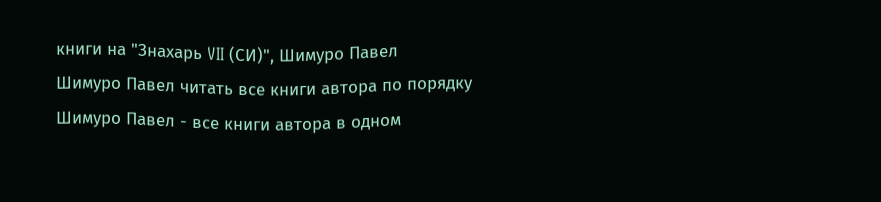книги на "Знахарь VII (СИ)", Шимуро Павел
Шимуро Павел читать все книги автора по порядку
Шимуро Павел - все книги автора в одном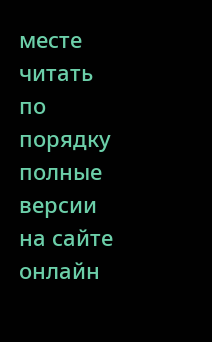месте читать по порядку полные версии на сайте онлайн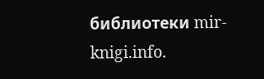библиотеки mir-knigi.info.